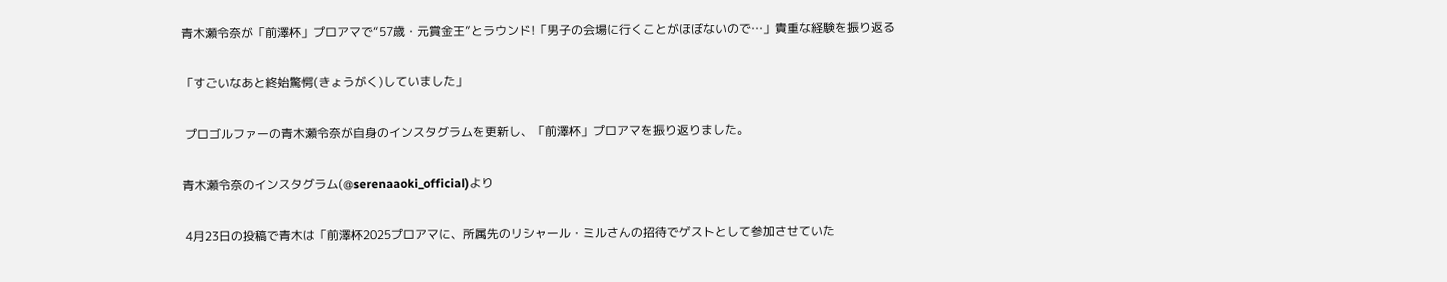青木瀬令奈が「前澤杯」プロアマで“57歳・元賞金王”とラウンド!「男子の会場に行くことがほぼないので…」貴重な経験を振り返る

「すごいなあと終始驚愕(きょうがく)していました」

 プロゴルファーの青木瀬令奈が自身のインスタグラムを更新し、「前澤杯」プロアマを振り返りました。

青木瀬令奈のインスタグラム(@serenaaoki_official)より

 4月23日の投稿で青木は「前澤杯2025プロアマに、所属先のリシャール・ミルさんの招待でゲストとして参加させていた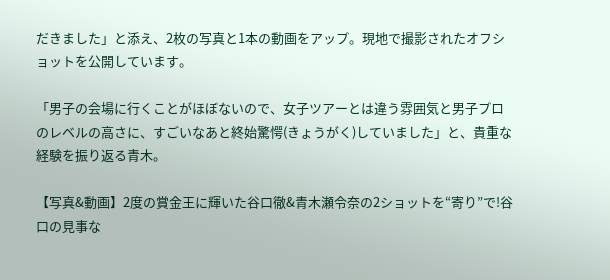だきました」と添え、2枚の写真と1本の動画をアップ。現地で撮影されたオフショットを公開しています。

「男子の会場に行くことがほぼないので、女子ツアーとは違う雰囲気と男子プロのレベルの高さに、すごいなあと終始驚愕(きょうがく)していました」と、貴重な経験を振り返る青木。

【写真&動画】2度の賞金王に輝いた谷口徹&青木瀬令奈の2ショットを“寄り”で!谷口の見事な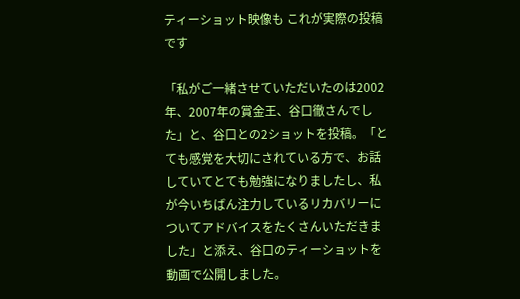ティーショット映像も これが実際の投稿です

「私がご一緒させていただいたのは2002年、2007年の賞金王、谷口徹さんでした」と、谷口との2ショットを投稿。「とても感覚を大切にされている方で、お話していてとても勉強になりましたし、私が今いちばん注力しているリカバリーについてアドバイスをたくさんいただきました」と添え、谷口のティーショットを動画で公開しました。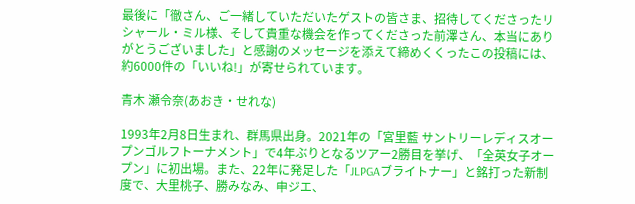最後に「徹さん、ご一緒していただいたゲストの皆さま、招待してくださったリシャール・ミル様、そして貴重な機会を作ってくださった前澤さん、本当にありがとうございました」と感謝のメッセージを添えて締めくくったこの投稿には、約6000件の「いいね!」が寄せられています。

青木 瀬令奈(あおき・せれな)

1993年2月8日生まれ、群馬県出身。2021年の「宮里藍 サントリーレディスオープンゴルフトーナメント」で4年ぶりとなるツアー2勝目を挙げ、「全英女子オープン」に初出場。また、22年に発足した「JLPGAブライトナー」と銘打った新制度で、大里桃子、勝みなみ、申ジエ、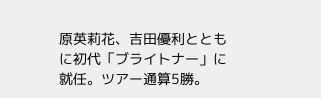原英莉花、吉田優利とともに初代「ブライトナー」に就任。ツアー通算5勝。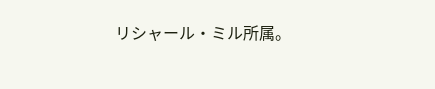リシャール・ミル所属。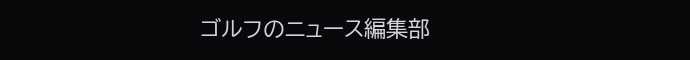ゴルフのニュース編集部